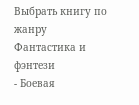Выбрать книгу по жанру
Фантастика и фэнтези
- Боевая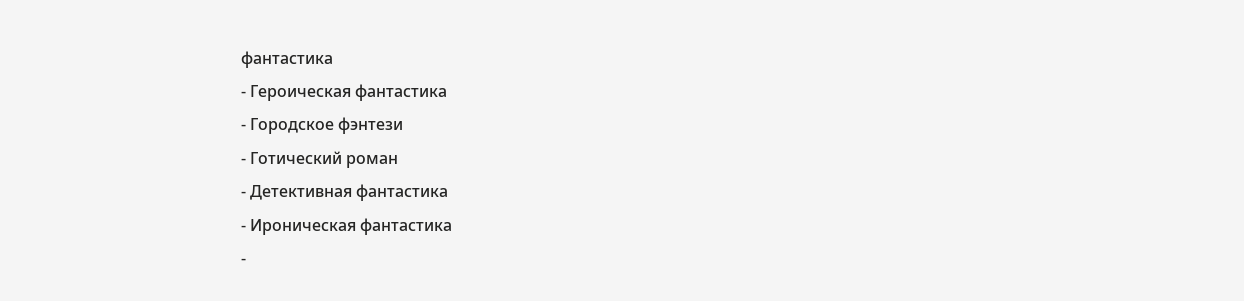фантастика
- Героическая фантастика
- Городское фэнтези
- Готический роман
- Детективная фантастика
- Ироническая фантастика
-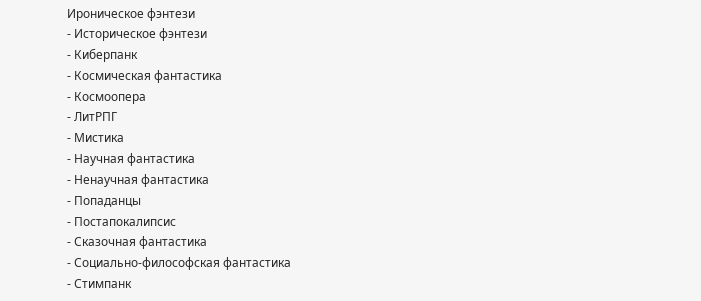Ироническое фэнтези
- Историческое фэнтези
- Киберпанк
- Космическая фантастика
- Космоопера
- ЛитРПГ
- Мистика
- Научная фантастика
- Ненаучная фантастика
- Попаданцы
- Постапокалипсис
- Сказочная фантастика
- Социально-философская фантастика
- Стимпанк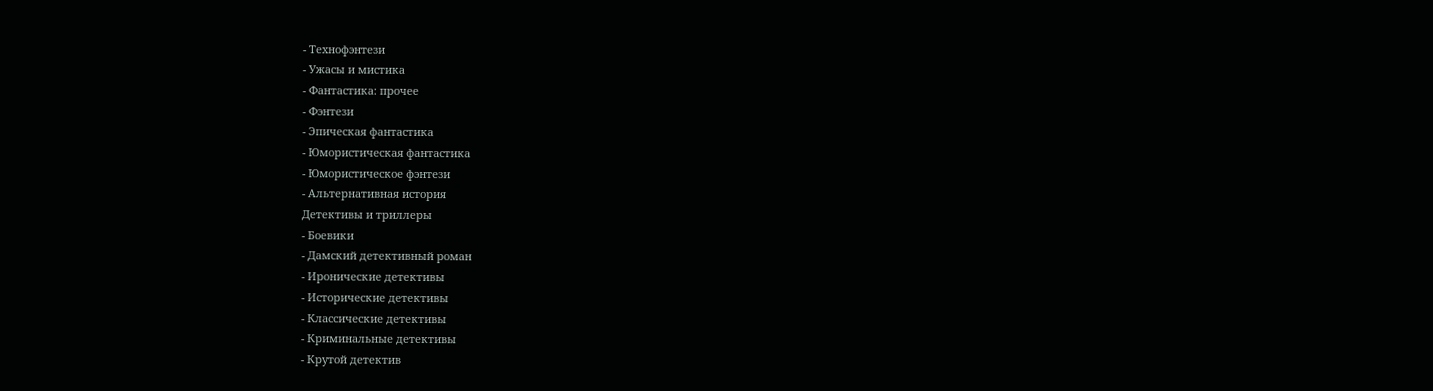- Технофэнтези
- Ужасы и мистика
- Фантастика: прочее
- Фэнтези
- Эпическая фантастика
- Юмористическая фантастика
- Юмористическое фэнтези
- Альтернативная история
Детективы и триллеры
- Боевики
- Дамский детективный роман
- Иронические детективы
- Исторические детективы
- Классические детективы
- Криминальные детективы
- Крутой детектив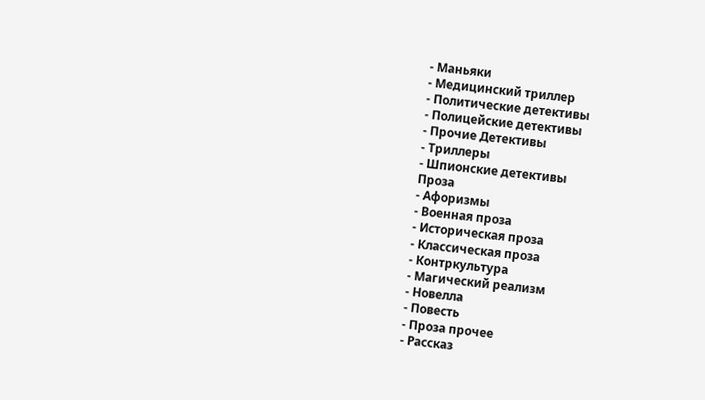- Маньяки
- Медицинский триллер
- Политические детективы
- Полицейские детективы
- Прочие Детективы
- Триллеры
- Шпионские детективы
Проза
- Афоризмы
- Военная проза
- Историческая проза
- Классическая проза
- Контркультура
- Магический реализм
- Новелла
- Повесть
- Проза прочее
- Рассказ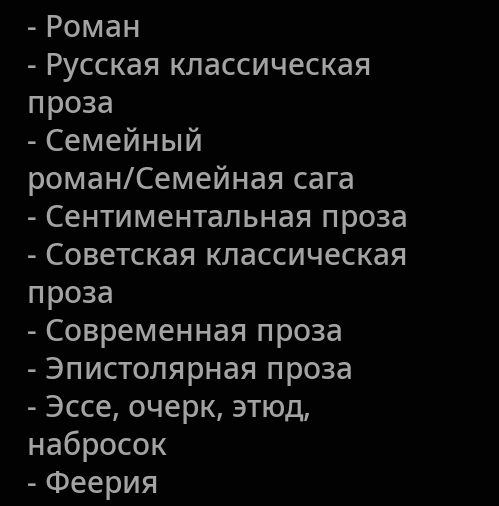- Роман
- Русская классическая проза
- Семейный роман/Семейная сага
- Сентиментальная проза
- Советская классическая проза
- Современная проза
- Эпистолярная проза
- Эссе, очерк, этюд, набросок
- Феерия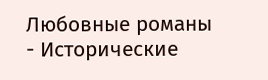Любовные романы
- Исторические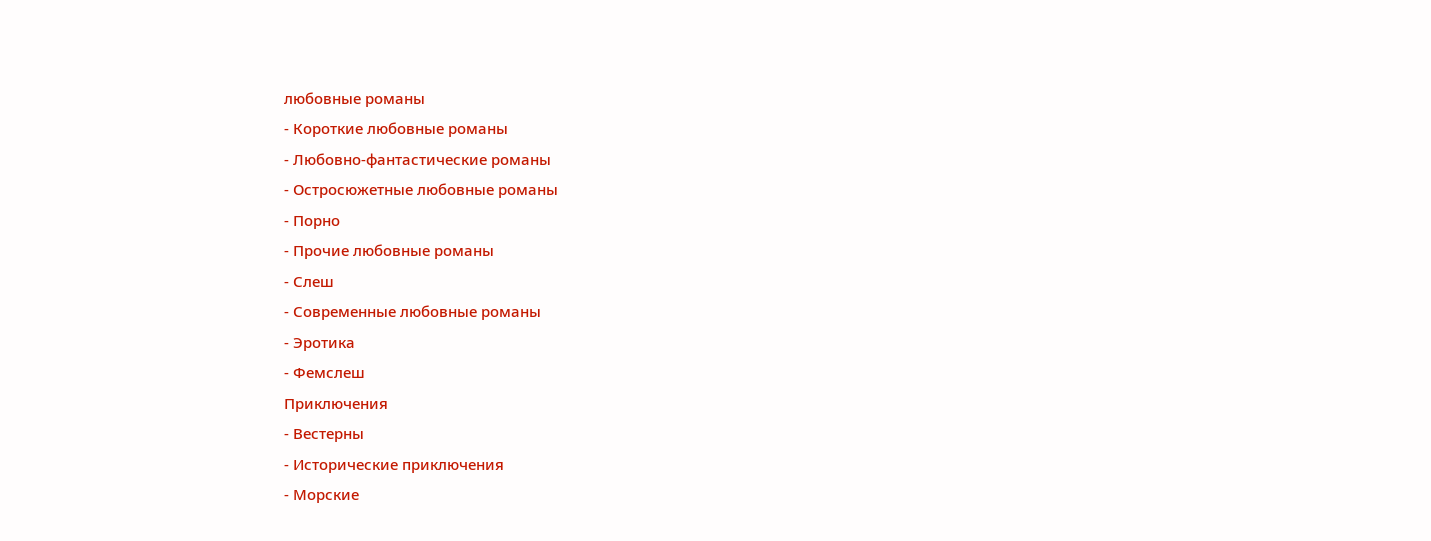любовные романы
- Короткие любовные романы
- Любовно-фантастические романы
- Остросюжетные любовные романы
- Порно
- Прочие любовные романы
- Слеш
- Современные любовные романы
- Эротика
- Фемслеш
Приключения
- Вестерны
- Исторические приключения
- Морские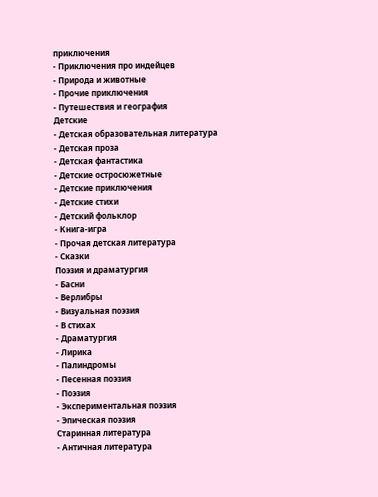приключения
- Приключения про индейцев
- Природа и животные
- Прочие приключения
- Путешествия и география
Детские
- Детская образовательная литература
- Детская проза
- Детская фантастика
- Детские остросюжетные
- Детские приключения
- Детские стихи
- Детский фольклор
- Книга-игра
- Прочая детская литература
- Сказки
Поэзия и драматургия
- Басни
- Верлибры
- Визуальная поэзия
- В стихах
- Драматургия
- Лирика
- Палиндромы
- Песенная поэзия
- Поэзия
- Экспериментальная поэзия
- Эпическая поэзия
Старинная литература
- Античная литература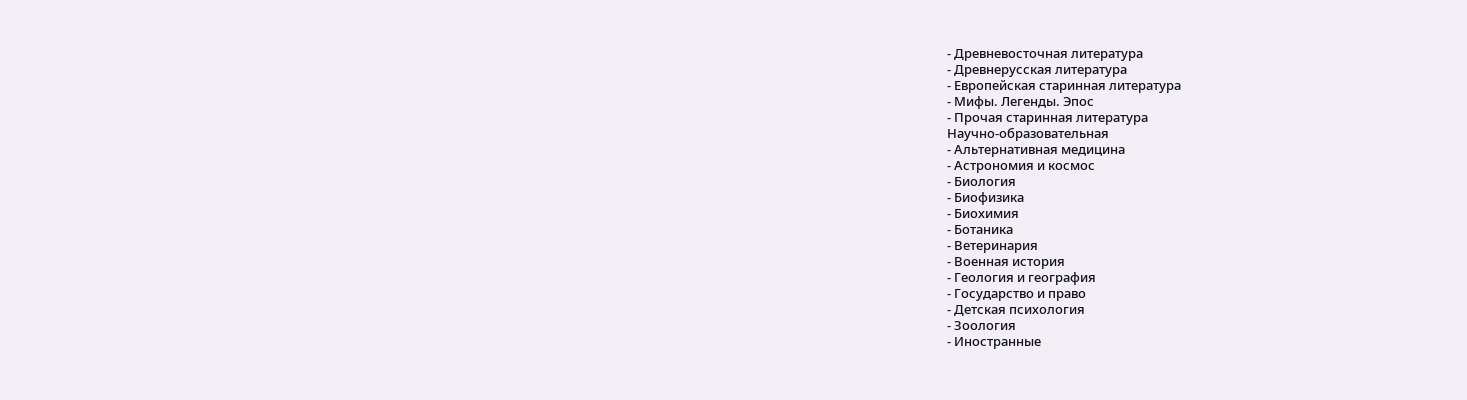- Древневосточная литература
- Древнерусская литература
- Европейская старинная литература
- Мифы. Легенды. Эпос
- Прочая старинная литература
Научно-образовательная
- Альтернативная медицина
- Астрономия и космос
- Биология
- Биофизика
- Биохимия
- Ботаника
- Ветеринария
- Военная история
- Геология и география
- Государство и право
- Детская психология
- Зоология
- Иностранные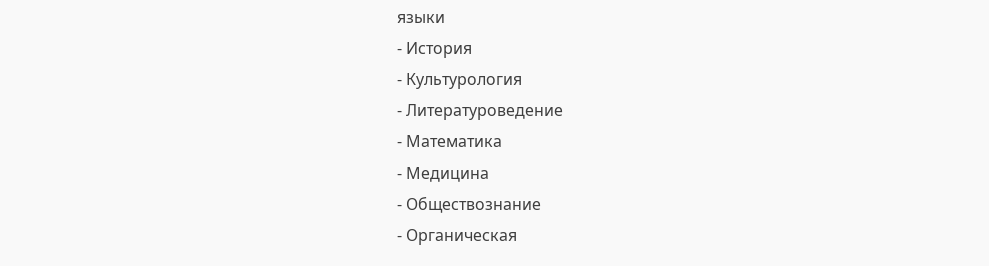языки
- История
- Культурология
- Литературоведение
- Математика
- Медицина
- Обществознание
- Органическая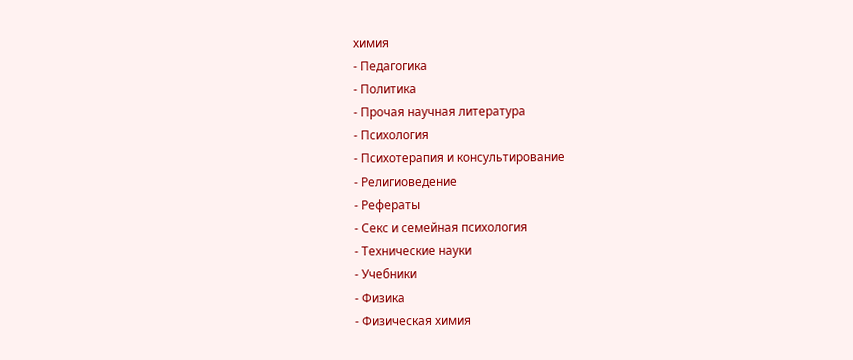химия
- Педагогика
- Политика
- Прочая научная литература
- Психология
- Психотерапия и консультирование
- Религиоведение
- Рефераты
- Секс и семейная психология
- Технические науки
- Учебники
- Физика
- Физическая химия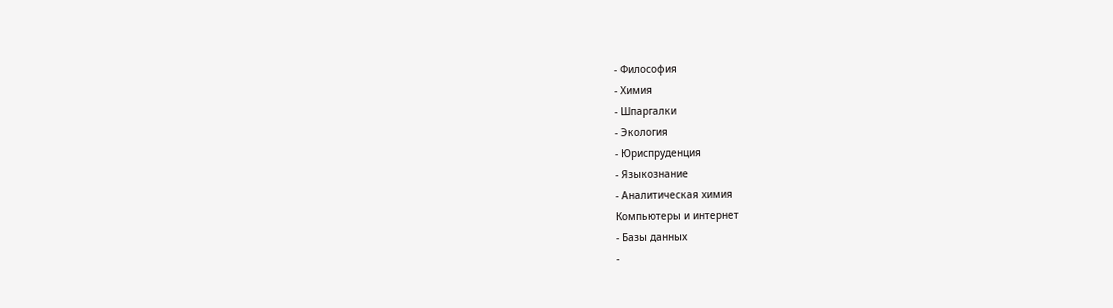- Философия
- Химия
- Шпаргалки
- Экология
- Юриспруденция
- Языкознание
- Аналитическая химия
Компьютеры и интернет
- Базы данных
-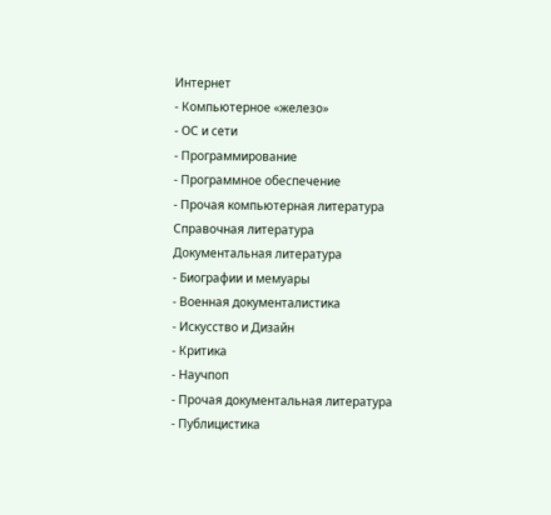Интернет
- Компьютерное «железо»
- ОС и сети
- Программирование
- Программное обеспечение
- Прочая компьютерная литература
Справочная литература
Документальная литература
- Биографии и мемуары
- Военная документалистика
- Искусство и Дизайн
- Критика
- Научпоп
- Прочая документальная литература
- Публицистика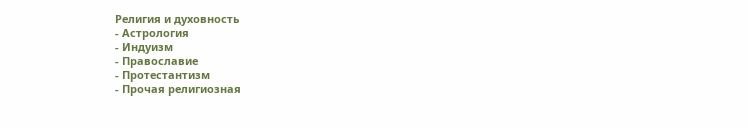Религия и духовность
- Астрология
- Индуизм
- Православие
- Протестантизм
- Прочая религиозная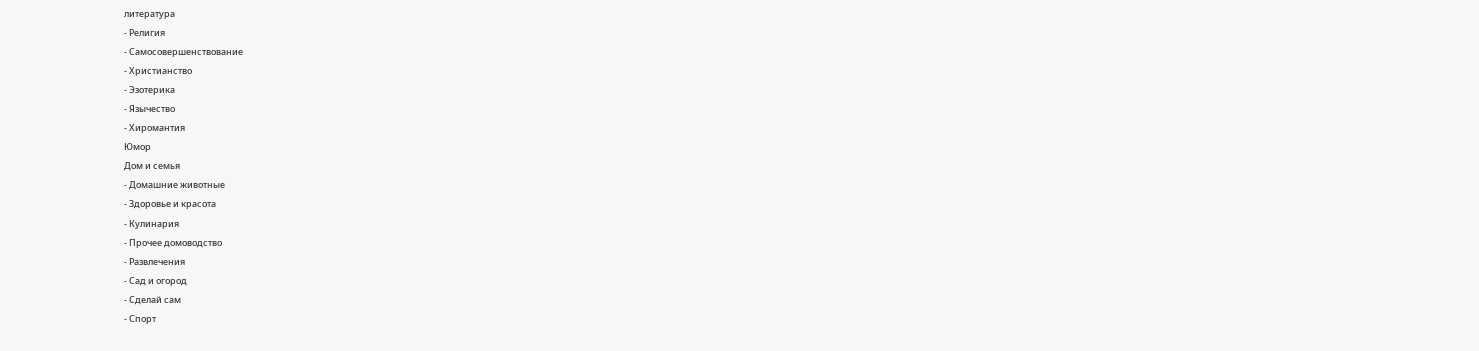литература
- Религия
- Самосовершенствование
- Христианство
- Эзотерика
- Язычество
- Хиромантия
Юмор
Дом и семья
- Домашние животные
- Здоровье и красота
- Кулинария
- Прочее домоводство
- Развлечения
- Сад и огород
- Сделай сам
- Спорт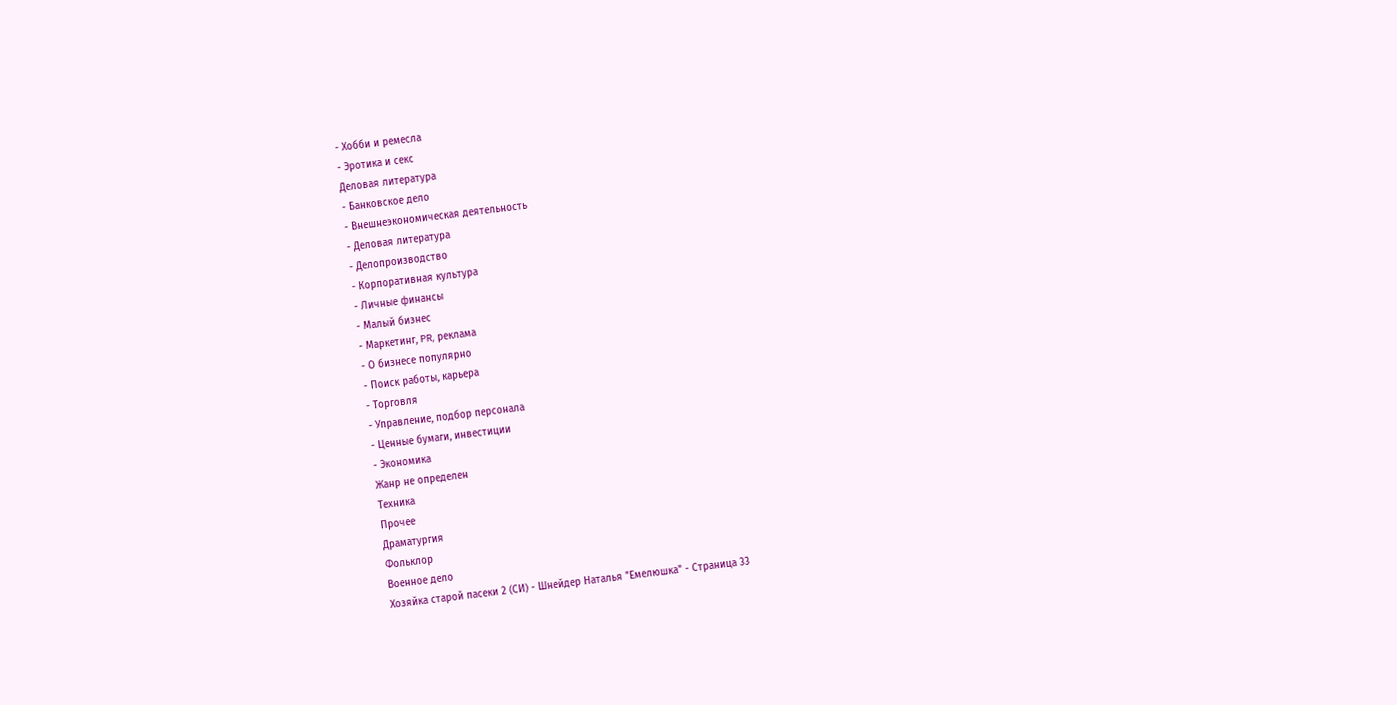- Хобби и ремесла
- Эротика и секс
Деловая литература
- Банковское дело
- Внешнеэкономическая деятельность
- Деловая литература
- Делопроизводство
- Корпоративная культура
- Личные финансы
- Малый бизнес
- Маркетинг, PR, реклама
- О бизнесе популярно
- Поиск работы, карьера
- Торговля
- Управление, подбор персонала
- Ценные бумаги, инвестиции
- Экономика
Жанр не определен
Техника
Прочее
Драматургия
Фольклор
Военное дело
Хозяйка старой пасеки 2 (СИ) - Шнейдер Наталья "Емелюшка" - Страница 33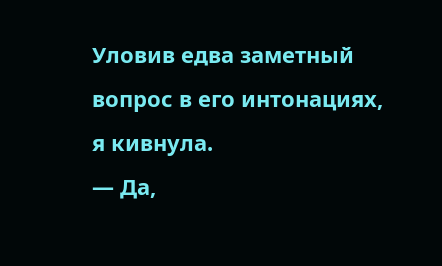Уловив едва заметный вопрос в его интонациях, я кивнула.
— Да,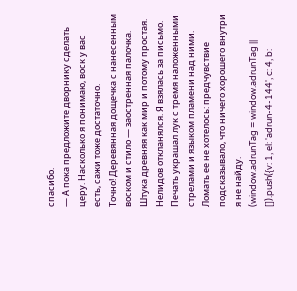спасибо.
— А пока предложите дворнику сделать церу. Насколько я понимаю, воск у вас есть, сажи тоже достаточно.
Точно! Деревянная дощечка с нанесенным воском и стило — заостренная палочка. Штука древняя как мир и потому простая.
Нелидов откланялся. Я взялась за письмо. Печать украшал лук с тремя наложенными стрелами и языком пламени над ними. Ломать ее не хотелось: предчувствие подсказывало, что ничего хорошего внутри я не найду.
(window.adrunTag = window.adrunTag || []).push({v: 1, el: 'adrun-4-144', c: 4, b: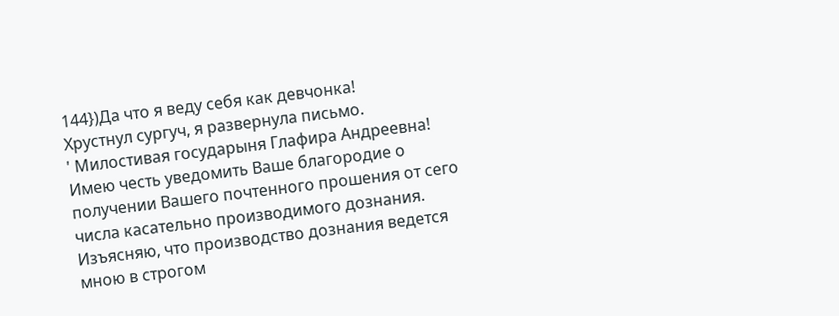144})Да что я веду себя как девчонка!
Хрустнул сургуч, я развернула письмо.
' Милостивая государыня Глафира Андреевна!
Имею честь уведомить Ваше благородие о получении Вашего почтенного прошения от сего числа касательно производимого дознания.
Изъясняю, что производство дознания ведется мною в строгом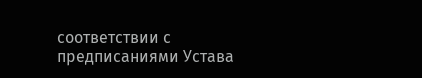соответствии с предписаниями Устава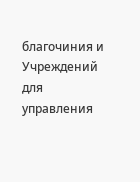благочиния и Учреждений для управления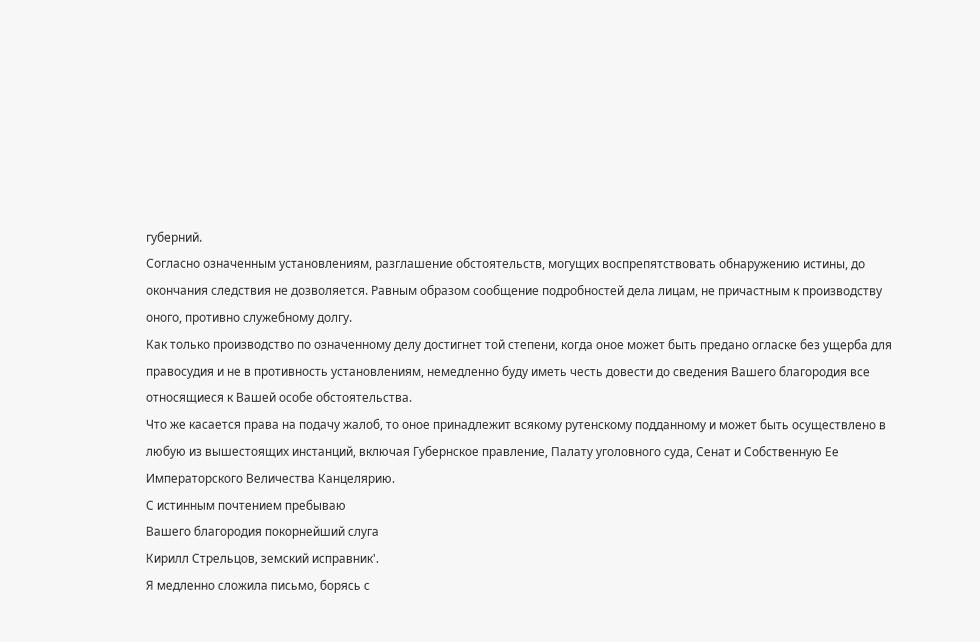губерний.
Согласно означенным установлениям, разглашение обстоятельств, могущих воспрепятствовать обнаружению истины, до окончания следствия не дозволяется. Равным образом сообщение подробностей дела лицам, не причастным к производству оного, противно служебному долгу.
Как только производство по означенному делу достигнет той степени, когда оное может быть предано огласке без ущерба для правосудия и не в противность установлениям, немедленно буду иметь честь довести до сведения Вашего благородия все относящиеся к Вашей особе обстоятельства.
Что же касается права на подачу жалоб, то оное принадлежит всякому рутенскому подданному и может быть осуществлено в любую из вышестоящих инстанций, включая Губернское правление, Палату уголовного суда, Сенат и Собственную Ее Императорского Величества Канцелярию.
С истинным почтением пребываю
Вашего благородия покорнейший слуга
Кирилл Стрельцов, земский исправник'.
Я медленно сложила письмо, борясь с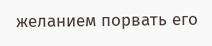желанием порвать его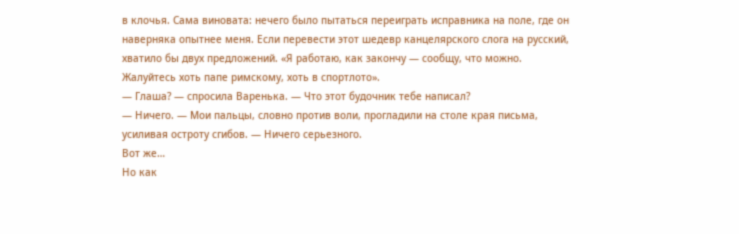в клочья. Сама виновата: нечего было пытаться переиграть исправника на поле, где он наверняка опытнее меня. Если перевести этот шедевр канцелярского слога на русский, хватило бы двух предложений. «Я работаю, как закончу — сообщу, что можно. Жалуйтесь хоть папе римскому, хоть в спортлото».
— Глаша? — спросила Варенька. — Что этот будочник тебе написал?
— Ничего. — Мои пальцы, словно против воли, прогладили на столе края письма, усиливая остроту сгибов. — Ничего серьезного.
Вот же…
Но как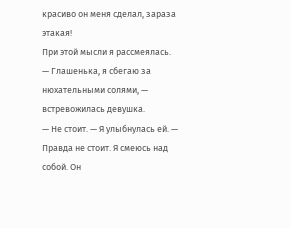красиво он меня сделал, зараза этакая!
При этой мысли я рассмеялась.
— Глашенька, я сбегаю за нюхательными солями, — встревожилась девушка.
— Не стоит. — Я улыбнулась ей. — Правда не стоит. Я смеюсь над собой. Он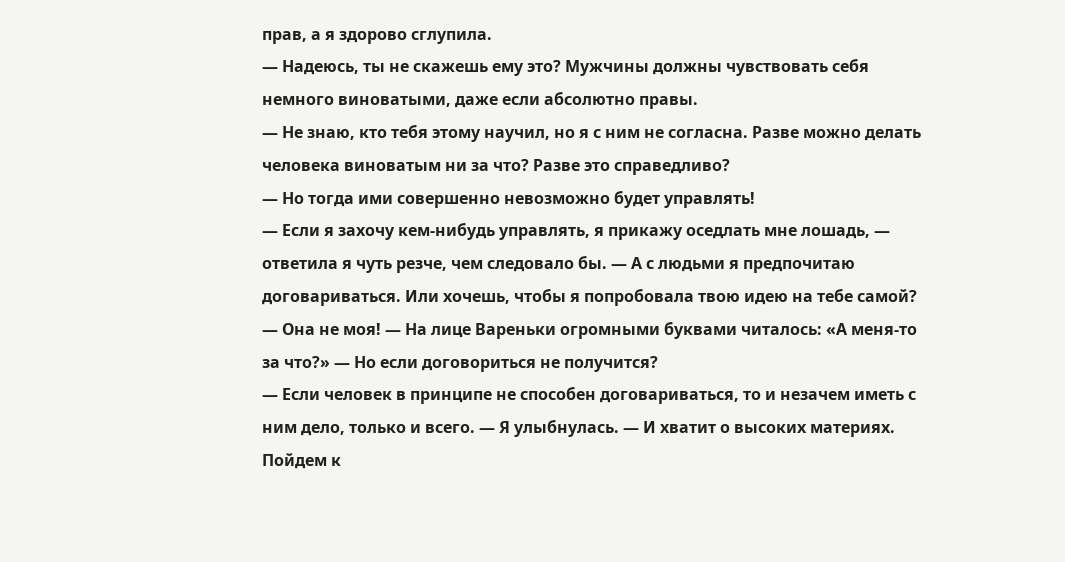прав, а я здорово сглупила.
— Надеюсь, ты не скажешь ему это? Мужчины должны чувствовать себя немного виноватыми, даже если абсолютно правы.
— Не знаю, кто тебя этому научил, но я с ним не согласна. Разве можно делать человека виноватым ни за что? Разве это справедливо?
— Но тогда ими совершенно невозможно будет управлять!
— Если я захочу кем-нибудь управлять, я прикажу оседлать мне лошадь, — ответила я чуть резче, чем следовало бы. — А с людьми я предпочитаю договариваться. Или хочешь, чтобы я попробовала твою идею на тебе самой?
— Она не моя! — На лице Вареньки огромными буквами читалось: «А меня-то за что?» — Но если договориться не получится?
— Если человек в принципе не способен договариваться, то и незачем иметь с ним дело, только и всего. — Я улыбнулась. — И хватит о высоких материях. Пойдем к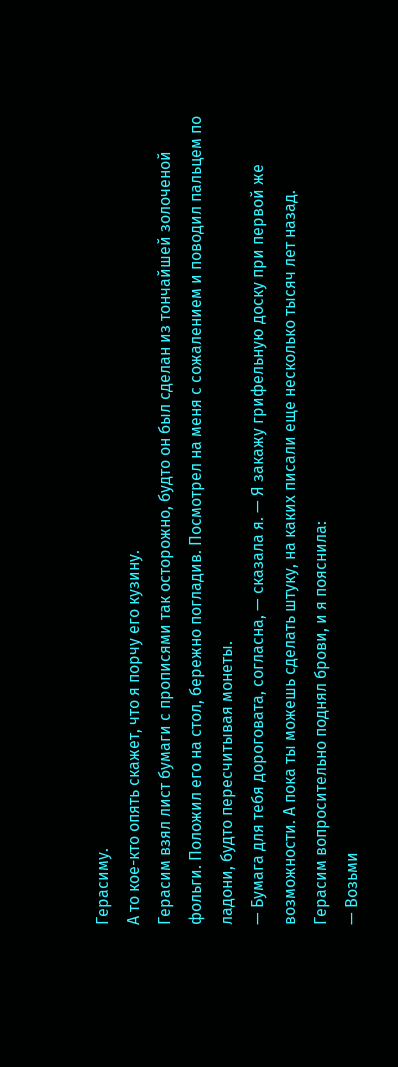Герасиму.
А то кое-кто опять скажет, что я порчу его кузину.
Герасим взял лист бумаги с прописями так осторожно, будто он был сделан из тончайшей золоченой фольги. Положил его на стол, бережно погладив. Посмотрел на меня с сожалением и поводил пальцем по ладони, будто пересчитывая монеты.
— Бумага для тебя дороговата, согласна, — сказала я. — Я закажу грифельную доску при первой же возможности. А пока ты можешь сделать штуку, на каких писали еще несколько тысяч лет назад.
Герасим вопросительно поднял брови, и я пояснила:
— Возьми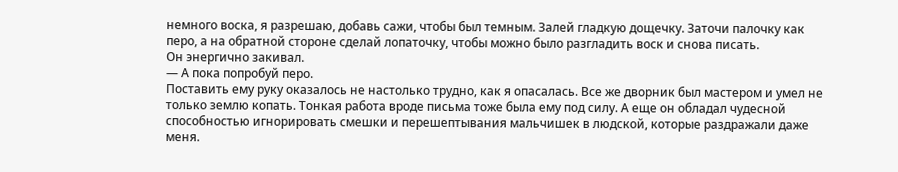немного воска, я разрешаю, добавь сажи, чтобы был темным. Залей гладкую дощечку. Заточи палочку как перо, а на обратной стороне сделай лопаточку, чтобы можно было разгладить воск и снова писать.
Он энергично закивал.
— А пока попробуй перо.
Поставить ему руку оказалось не настолько трудно, как я опасалась. Все же дворник был мастером и умел не только землю копать. Тонкая работа вроде письма тоже была ему под силу. А еще он обладал чудесной способностью игнорировать смешки и перешептывания мальчишек в людской, которые раздражали даже меня.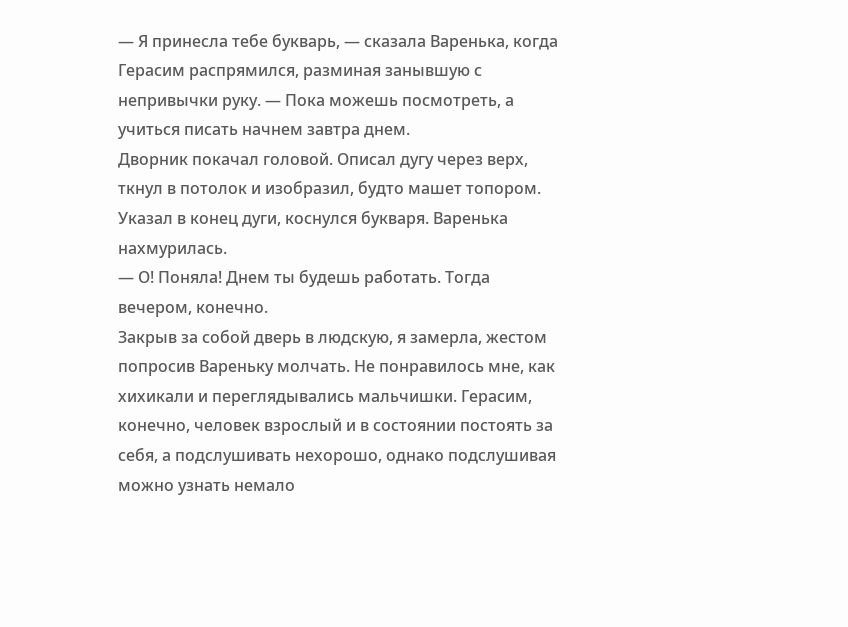— Я принесла тебе букварь, — сказала Варенька, когда Герасим распрямился, разминая занывшую с непривычки руку. — Пока можешь посмотреть, а учиться писать начнем завтра днем.
Дворник покачал головой. Описал дугу через верх, ткнул в потолок и изобразил, будто машет топором. Указал в конец дуги, коснулся букваря. Варенька нахмурилась.
— О! Поняла! Днем ты будешь работать. Тогда вечером, конечно.
Закрыв за собой дверь в людскую, я замерла, жестом попросив Вареньку молчать. Не понравилось мне, как хихикали и переглядывались мальчишки. Герасим, конечно, человек взрослый и в состоянии постоять за себя, а подслушивать нехорошо, однако подслушивая можно узнать немало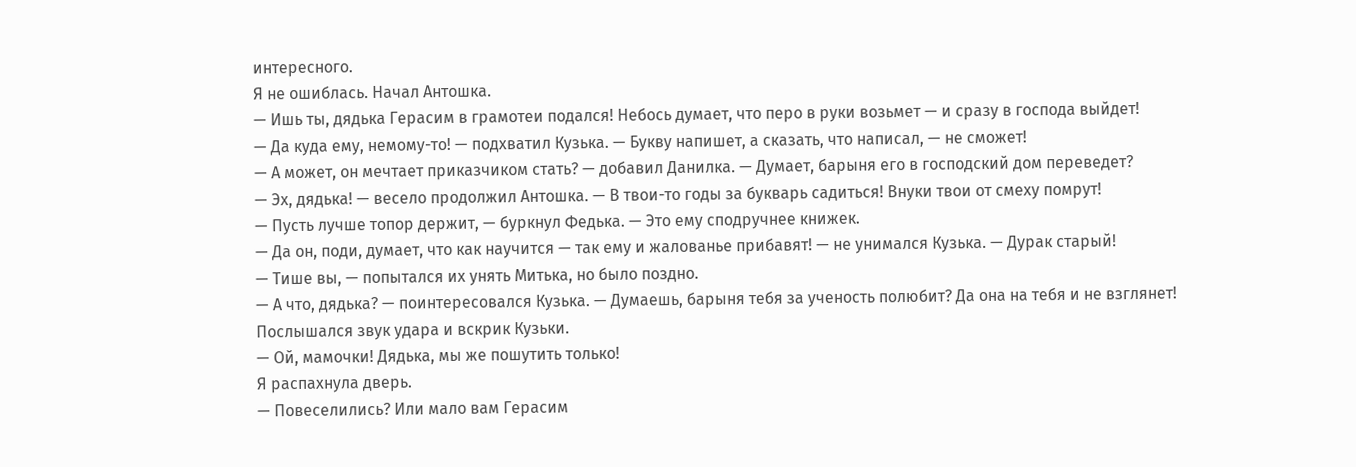интересного.
Я не ошиблась. Начал Антошка.
— Ишь ты, дядька Герасим в грамотеи подался! Небось думает, что перо в руки возьмет — и сразу в господа выйдет!
— Да куда ему, немому-то! — подхватил Кузька. — Букву напишет, а сказать, что написал, — не сможет!
— А может, он мечтает приказчиком стать? — добавил Данилка. — Думает, барыня его в господский дом переведет?
— Эх, дядька! — весело продолжил Антошка. — В твои-то годы за букварь садиться! Внуки твои от смеху помрут!
— Пусть лучше топор держит, — буркнул Федька. — Это ему сподручнее книжек.
— Да он, поди, думает, что как научится — так ему и жалованье прибавят! — не унимался Кузька. — Дурак старый!
— Тише вы, — попытался их унять Митька, но было поздно.
— А что, дядька? — поинтересовался Кузька. — Думаешь, барыня тебя за ученость полюбит? Да она на тебя и не взглянет!
Послышался звук удара и вскрик Кузьки.
— Ой, мамочки! Дядька, мы же пошутить только!
Я распахнула дверь.
— Повеселились? Или мало вам Герасим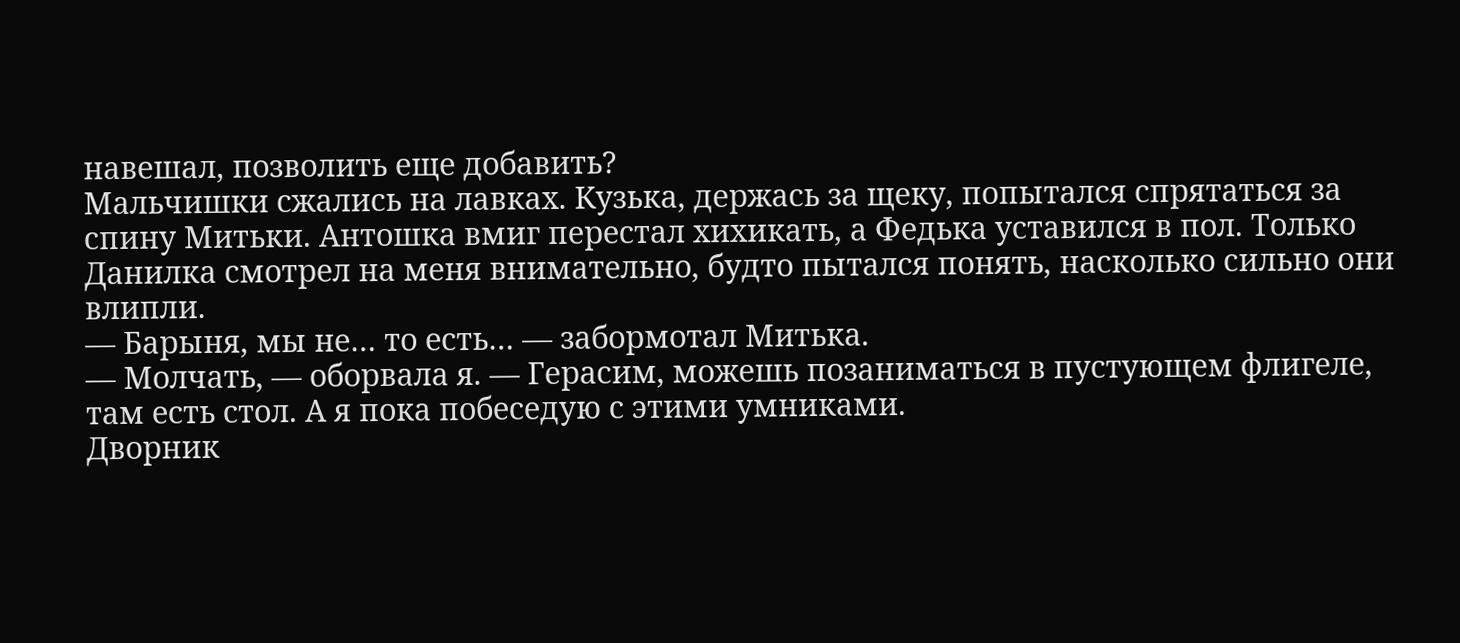навешал, позволить еще добавить?
Мальчишки сжались на лавках. Кузька, держась за щеку, попытался спрятаться за спину Митьки. Антошка вмиг перестал хихикать, а Федька уставился в пол. Только Данилка смотрел на меня внимательно, будто пытался понять, насколько сильно они влипли.
— Барыня, мы не… то есть… — забормотал Митька.
— Молчать, — оборвала я. — Герасим, можешь позаниматься в пустующем флигеле, там есть стол. А я пока побеседую с этими умниками.
Дворник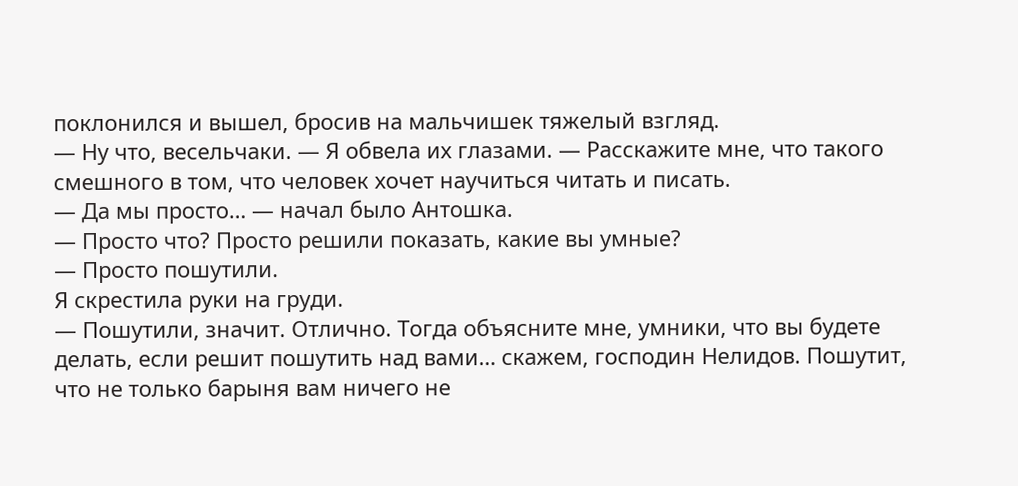поклонился и вышел, бросив на мальчишек тяжелый взгляд.
— Ну что, весельчаки. — Я обвела их глазами. — Расскажите мне, что такого смешного в том, что человек хочет научиться читать и писать.
— Да мы просто… — начал было Антошка.
— Просто что? Просто решили показать, какие вы умные?
— Просто пошутили.
Я скрестила руки на груди.
— Пошутили, значит. Отлично. Тогда объясните мне, умники, что вы будете делать, если решит пошутить над вами… скажем, господин Нелидов. Пошутит, что не только барыня вам ничего не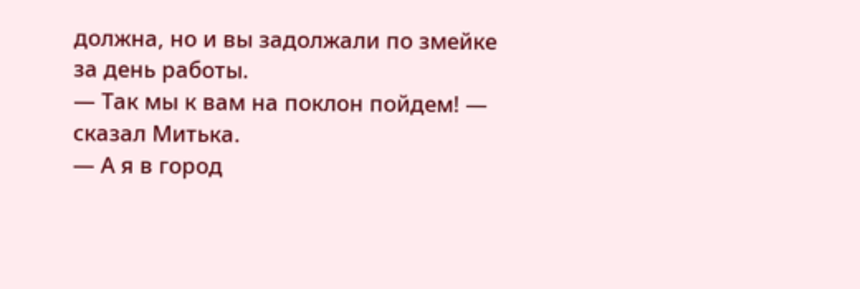должна, но и вы задолжали по змейке за день работы.
— Так мы к вам на поклон пойдем! — сказал Митька.
— А я в город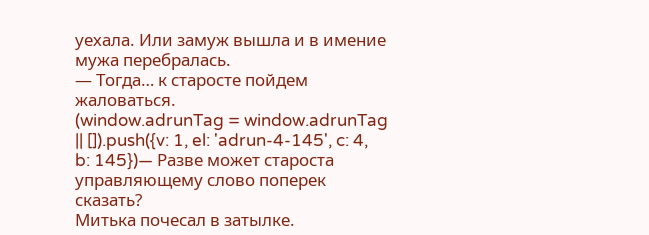уехала. Или замуж вышла и в имение мужа перебралась.
— Тогда… к старосте пойдем жаловаться.
(window.adrunTag = window.adrunTag || []).push({v: 1, el: 'adrun-4-145', c: 4, b: 145})— Разве может староста управляющему слово поперек сказать?
Митька почесал в затылке.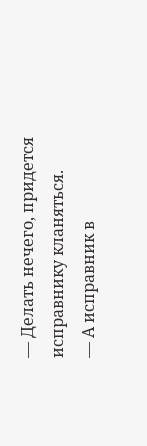— Делать нечего, придется исправнику кланяться.
— А исправник в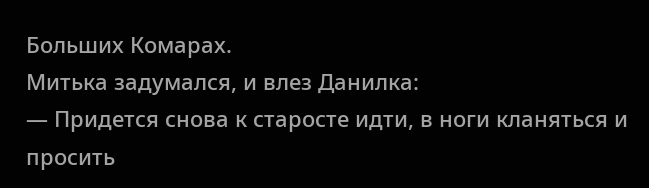Больших Комарах.
Митька задумался, и влез Данилка:
— Придется снова к старосте идти, в ноги кланяться и просить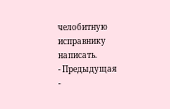челобитную исправнику написать.
- Предыдущая
-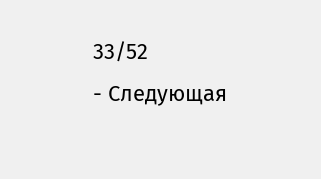33/52
- Следующая